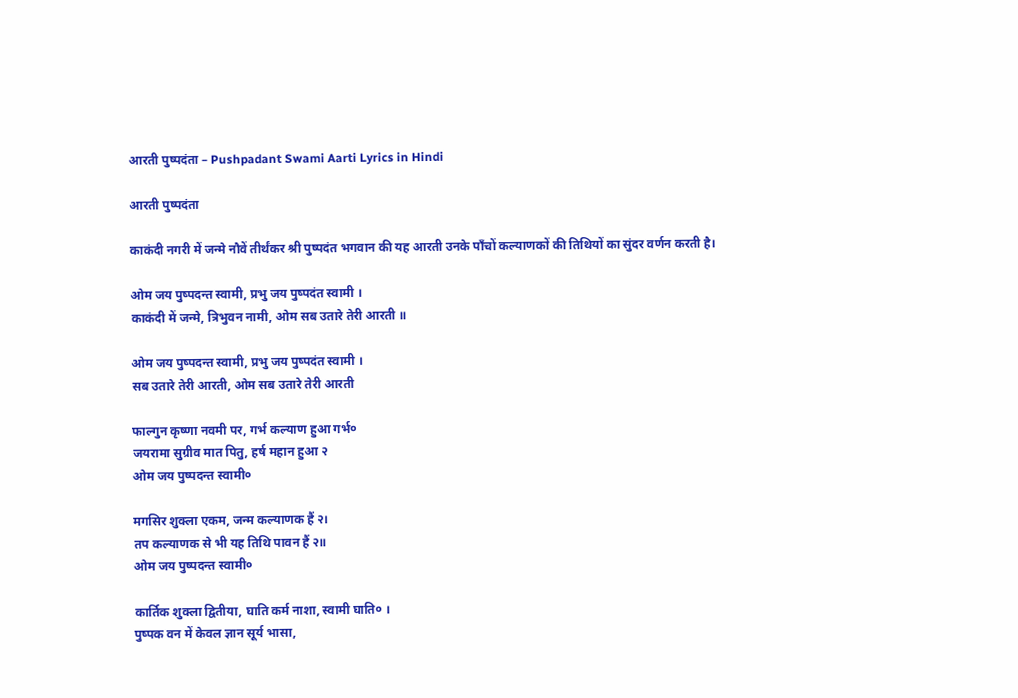आरती पुष्पदंता – Pushpadant Swami Aarti Lyrics in Hindi

आरती पुष्पदंता

काकंदी नगरी में जन्मे नौवें तीर्थंकर श्री पुष्पदंत भगवान की यह आरती उनके पाँचों कल्याणकों की तिथियों का सुंदर वर्णन करती है।

ओम जय पुष्पदन्त स्वामी, प्रभु जय पुष्पदंत स्वामी ।
काकंदी में जन्मे, त्रिभुवन नामी, ओम सब उतारे तेरी आरती ॥

ओम जय पुष्पदन्त स्वामी, प्रभु जय पुष्पदंत स्वामी ।
सब उतारे तेरी आरती, ओम सब उतारे तेरी आरती

फाल्गुन कृष्णा नवमी पर, गर्भ कल्याण हुआ गर्भ०
जयरामा सुग्रीव मात पितु, हर्ष महान हुआ २
ओम जय पुष्पदन्त स्वामी०

मगसिर शुक्ला एकम, जन्म कल्याणक हैं २।
तप कल्याणक से भी यह तिथि पावन हैं २॥
ओम जय पुष्पदन्त स्वामी०

कार्तिक शुक्ला द्वितीया, घाति कर्म नाशा, स्वामी घाति० ।
पुष्पक वन में केवल ज्ञान सूर्य भासा,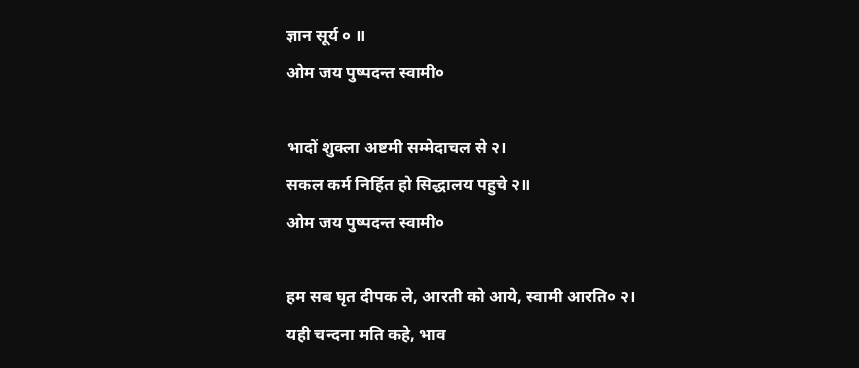ज्ञान सूर्य ० ॥
ओम जय पुष्पदन्त स्वामी०

भादों शुक्ला अष्टमी सम्मेदाचल से २।
सकल कर्म निर्हित हो सिद्धालय पहुचे २॥
ओम जय पुष्पदन्त स्वामी०

हम सब घृत दीपक ले, आरती को आये, स्वामी आरति० २।
यही चन्दना मति कहे, भाव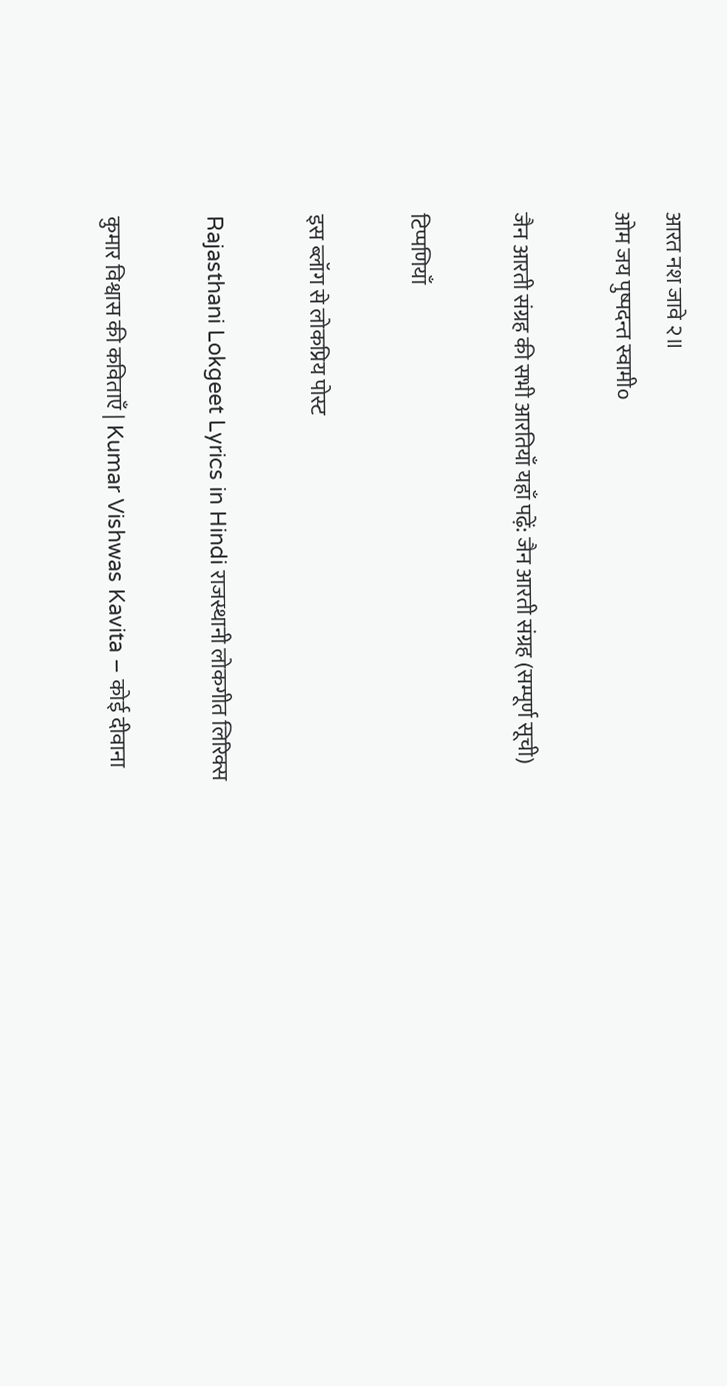आरत नश जावे २॥
ओम जय पुष्पदन्त स्वामी०

जैन आरती संग्रह की सभी आरतियाँ यहाँ पढ़ें: जैन आरती संग्रह (सम्पूर्ण सूची)

टिप्पणियाँ

इस ब्लॉग से लोकप्रिय पोस्ट

Rajasthani Lokgeet Lyrics in Hindi राजस्थानी लोकगीत लिरिक्स

कुमार विश्वास की कविताएँ | Kumar Vishwas Kavita – कोई दीवाना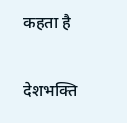कहता है

देशभक्ति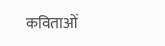कविताओं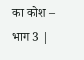का कोश – भाग 3 |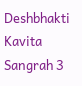Deshbhakti Kavita Sangrah 3